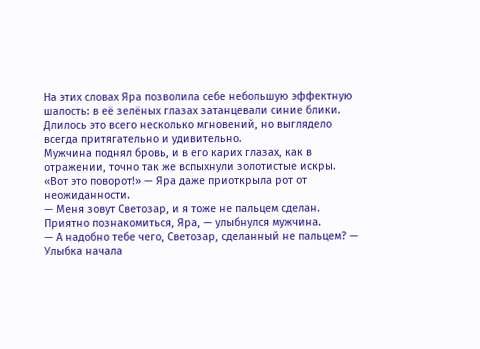На этих словах Яра позволила себе небольшую эффектную шалость: в её зелёных глазах затанцевали синие блики. Длилось это всего несколько мгновений, но выглядело всегда притягательно и удивительно.
Мужчина поднял бровь, и в его карих глазах, как в отражении, точно так же вспыхнули золотистые искры.
«Вот это поворот!» — Яра даже приоткрыла рот от неожиданности.
— Меня зовут Светозар, и я тоже не пальцем сделан. Приятно познакомиться, Яра, — улыбнулся мужчина.
— А надобно тебе чего, Светозар, сделанный не пальцем? — Улыбка начала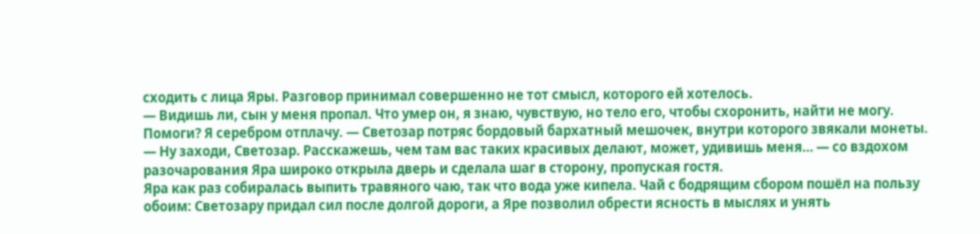сходить с лица Яры. Разговор принимал совершенно не тот смысл, которого ей хотелось.
— Видишь ли, сын у меня пропал. Что умер он, я знаю, чувствую, но тело его, чтобы схоронить, найти не могу. Помоги? Я серебром отплачу. — Светозар потряс бордовый бархатный мешочек, внутри которого звякали монеты.
— Ну заходи, Светозар. Расскажешь, чем там вас таких красивых делают, может, удивишь меня… — со вздохом разочарования Яра широко открыла дверь и сделала шаг в сторону, пропуская гостя.
Яра как раз собиралась выпить травяного чаю, так что вода уже кипела. Чай с бодрящим сбором пошёл на пользу обоим: Светозару придал сил после долгой дороги, а Яре позволил обрести ясность в мыслях и унять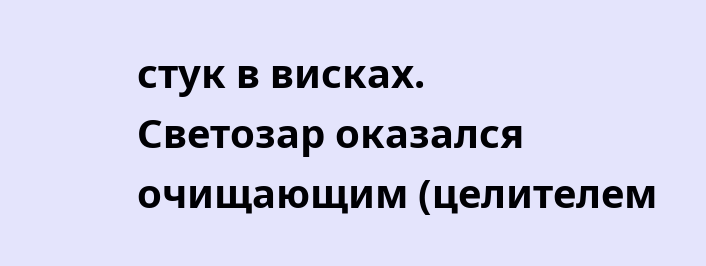стук в висках.
Светозар оказался очищающим (целителем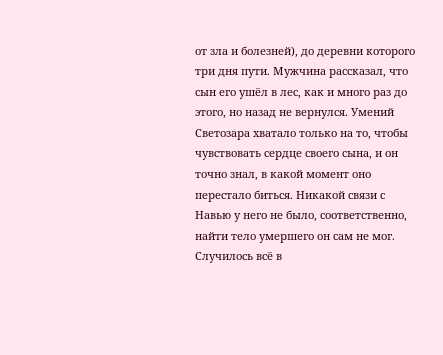от зла и болезней), до деревни которого три дня пути. Мужчина рассказал, что сын его ушёл в лес, как и много раз до этого, но назад не вернулся. Умений Светозара хватало только на то, чтобы чувствовать сердце своего сына, и он точно знал, в какой момент оно перестало биться. Никакой связи с Навью у него не было, соответственно, найти тело умершего он сам не мог. Случилось всё в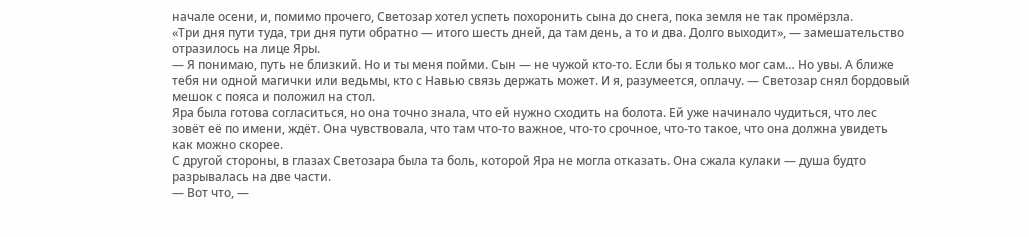начале осени, и, помимо прочего, Светозар хотел успеть похоронить сына до снега, пока земля не так промёрзла.
«Три дня пути туда, три дня пути обратно — итого шесть дней, да там день, а то и два. Долго выходит», — замешательство отразилось на лице Яры.
— Я понимаю, путь не близкий. Но и ты меня пойми. Сын — не чужой кто-то. Если бы я только мог сам… Но увы. А ближе тебя ни одной магички или ведьмы, кто с Навью связь держать может. И я, разумеется, оплачу. — Светозар снял бордовый мешок с пояса и положил на стол.
Яра была готова согласиться, но она точно знала, что ей нужно сходить на болота. Ей уже начинало чудиться, что лес зовёт её по имени, ждёт. Она чувствовала, что там что-то важное, что-то срочное, что-то такое, что она должна увидеть как можно скорее.
С другой стороны, в глазах Светозара была та боль, которой Яра не могла отказать. Она сжала кулаки — душа будто разрывалась на две части.
— Вот что, —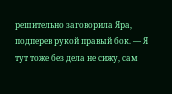решительно заговорила Яра, подперев рукой правый бок. — Я тут тоже без дела не сижу, сам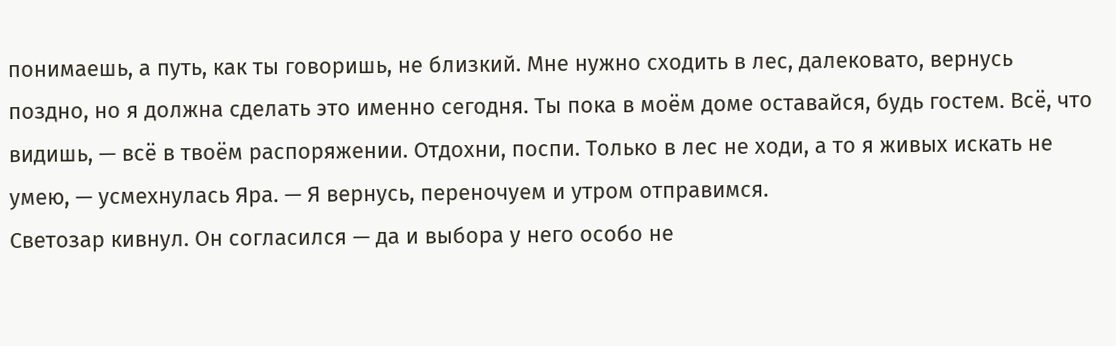понимаешь, а путь, как ты говоришь, не близкий. Мне нужно сходить в лес, далековато, вернусь поздно, но я должна сделать это именно сегодня. Ты пока в моём доме оставайся, будь гостем. Всё, что видишь, — всё в твоём распоряжении. Отдохни, поспи. Только в лес не ходи, а то я живых искать не умею, — усмехнулась Яра. — Я вернусь, переночуем и утром отправимся.
Светозар кивнул. Он согласился — да и выбора у него особо не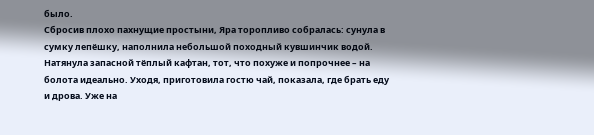было.
Сбросив плохо пахнущие простыни, Яра торопливо собралась: сунула в сумку лепёшку, наполнила небольшой походный кувшинчик водой. Натянула запасной тёплый кафтан, тот, что похуже и попрочнее – на болота идеально. Уходя, приготовила гостю чай, показала, где брать еду и дрова. Уже на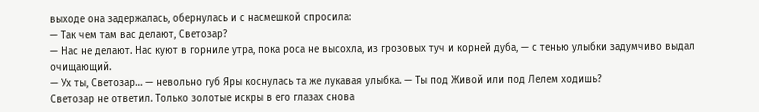выходе она задержалась, обернулась и с насмешкой спросила:
— Так чем там вас делают, Светозар?
— Нас не делают. Нас куют в горниле утра, пока роса не высохла, из грозовых туч и корней дуба, — с тенью улыбки задумчиво выдал очищающий.
— Ух ты, Светозар… — невольно губ Яры коснулась та же лукавая улыбка. — Ты под Живой или под Лелем ходишь?
Светозар не ответил. Только золотые искры в его глазах снова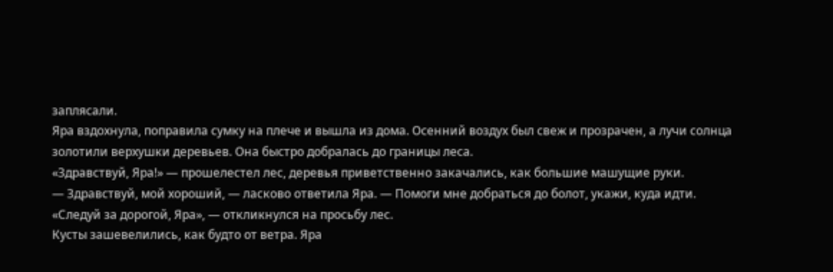заплясали.
Яра вздохнула, поправила сумку на плече и вышла из дома. Осенний воздух был свеж и прозрачен, а лучи солнца золотили верхушки деревьев. Она быстро добралась до границы леса.
«Здравствуй, Яра!» — прошелестел лес, деревья приветственно закачались, как большие машущие руки.
— Здравствуй, мой хороший, — ласково ответила Яра. — Помоги мне добраться до болот, укажи, куда идти.
«Следуй за дорогой, Яра», — откликнулся на просьбу лес.
Кусты зашевелились, как будто от ветра. Яра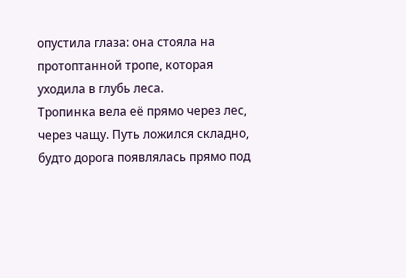опустила глаза: она стояла на протоптанной тропе, которая уходила в глубь леса.
Тропинка вела её прямо через лес, через чащу. Путь ложился складно, будто дорога появлялась прямо под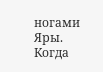ногами Яры. Когда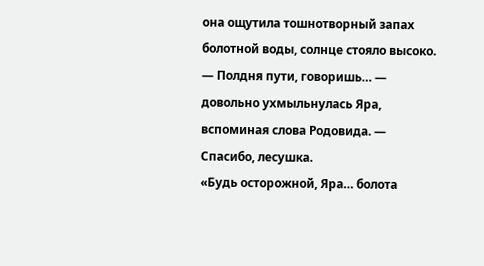она ощутила тошнотворный запах болотной воды, солнце стояло высоко.
— Полдня пути, говоришь… — довольно ухмыльнулась Яра, вспоминая слова Родовида. — Спасибо, лесушка.
«Будь осторожной, Яра… болота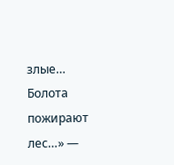злые… Болота пожирают лес…» —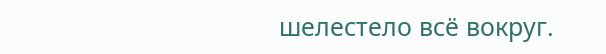шелестело всё вокруг.